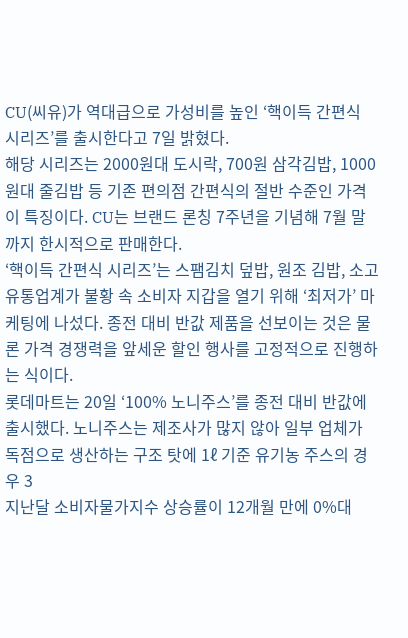CU(씨유)가 역대급으로 가성비를 높인 ‘핵이득 간편식 시리즈’를 출시한다고 7일 밝혔다.
해당 시리즈는 2000원대 도시락, 700원 삼각김밥, 1000원대 줄김밥 등 기존 편의점 간편식의 절반 수준인 가격이 특징이다. CU는 브랜드 론칭 7주년을 기념해 7월 말까지 한시적으로 판매한다.
‘핵이득 간편식 시리즈’는 스팸김치 덮밥, 원조 김밥, 소고
유통업계가 불황 속 소비자 지갑을 열기 위해 ‘최저가’ 마케팅에 나섰다. 종전 대비 반값 제품을 선보이는 것은 물론 가격 경쟁력을 앞세운 할인 행사를 고정적으로 진행하는 식이다.
롯데마트는 20일 ‘100% 노니주스’를 종전 대비 반값에 출시했다. 노니주스는 제조사가 많지 않아 일부 업체가 독점으로 생산하는 구조 탓에 1ℓ 기준 유기농 주스의 경우 3
지난달 소비자물가지수 상승률이 12개월 만에 0%대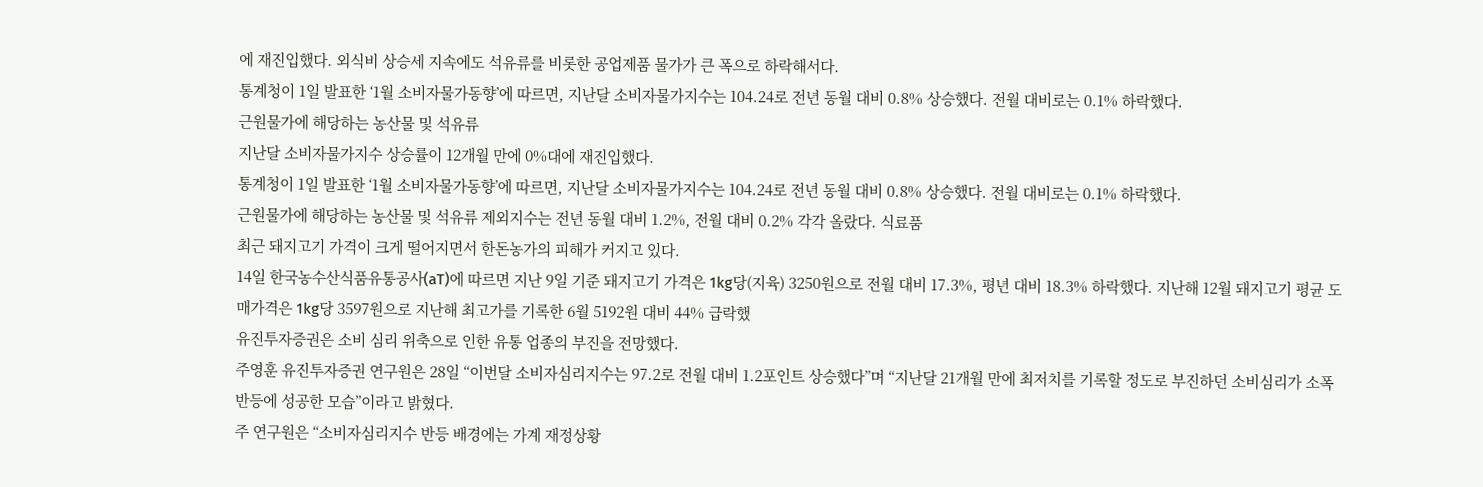에 재진입했다. 외식비 상승세 지속에도 석유류를 비롯한 공업제품 물가가 큰 폭으로 하락해서다.
통계청이 1일 발표한 ‘1월 소비자물가동향’에 따르면, 지난달 소비자물가지수는 104.24로 전년 동월 대비 0.8% 상승했다. 전월 대비로는 0.1% 하락했다.
근원물가에 해당하는 농산물 및 석유류
지난달 소비자물가지수 상승률이 12개월 만에 0%대에 재진입했다.
통계청이 1일 발표한 ‘1월 소비자물가동향’에 따르면, 지난달 소비자물가지수는 104.24로 전년 동월 대비 0.8% 상승했다. 전월 대비로는 0.1% 하락했다.
근원물가에 해당하는 농산물 및 석유류 제외지수는 전년 동월 대비 1.2%, 전월 대비 0.2% 각각 올랐다. 식료품
최근 돼지고기 가격이 크게 떨어지면서 한돈농가의 피해가 커지고 있다.
14일 한국농수산식품유통공사(aT)에 따르면 지난 9일 기준 돼지고기 가격은 1kg당(지육) 3250원으로 전월 대비 17.3%, 평년 대비 18.3% 하락했다. 지난해 12월 돼지고기 평균 도매가격은 1kg당 3597원으로 지난해 최고가를 기록한 6월 5192원 대비 44% 급락했
유진투자증권은 소비 심리 위축으로 인한 유통 업종의 부진을 전망했다.
주영훈 유진투자증권 연구원은 28일 “이번달 소비자심리지수는 97.2로 전월 대비 1.2포인트 상승했다”며 “지난달 21개월 만에 최저치를 기록할 정도로 부진하던 소비심리가 소폭 반등에 성공한 모습”이라고 밝혔다.
주 연구원은 “소비자심리지수 반등 배경에는 가계 재정상황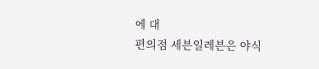에 대
편의점 세븐일레븐은 야식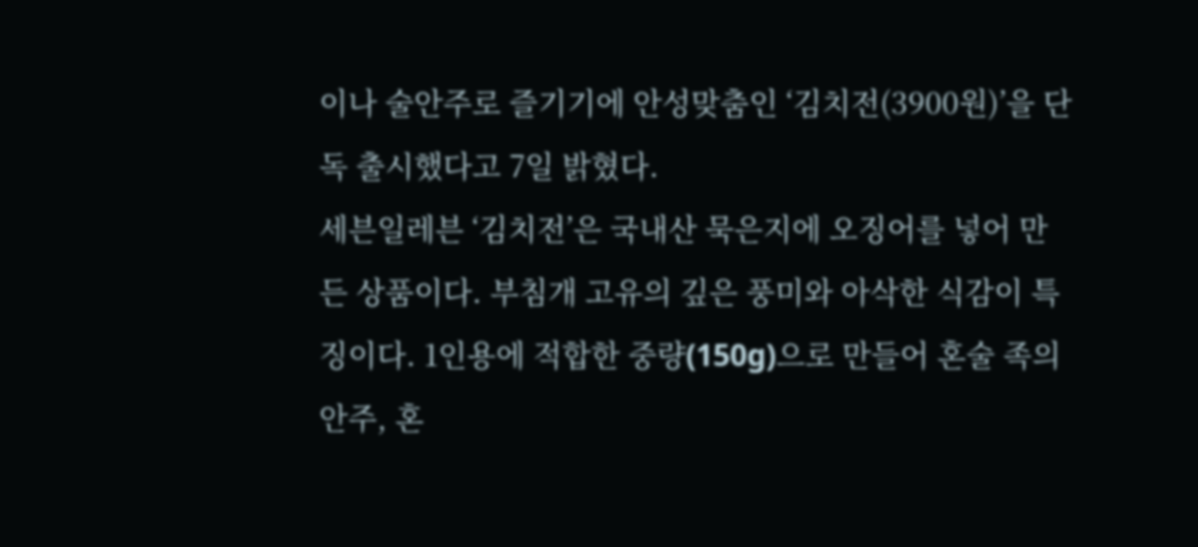이나 술안주로 즐기기에 안성맞춤인 ‘김치전(3900원)’을 단독 출시했다고 7일 밝혔다.
세븐일레븐 ‘김치전’은 국내산 묵은지에 오징어를 넣어 만든 상품이다. 부침개 고유의 깊은 풍미와 아삭한 식감이 특징이다. 1인용에 적합한 중량(150g)으로 만들어 혼술 족의 안주, 혼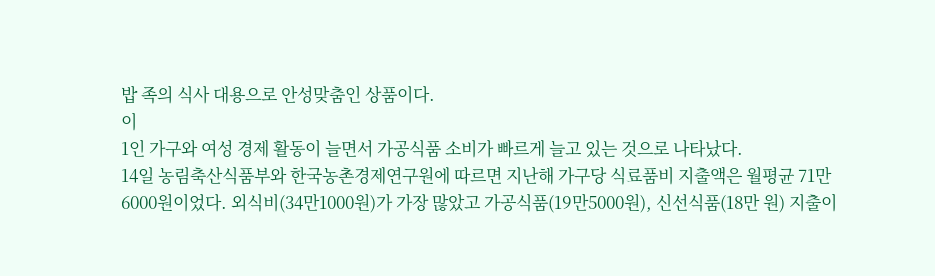밥 족의 식사 대용으로 안성맞춤인 상품이다.
이
1인 가구와 여성 경제 활동이 늘면서 가공식품 소비가 빠르게 늘고 있는 것으로 나타났다.
14일 농림축산식품부와 한국농촌경제연구원에 따르면 지난해 가구당 식료품비 지출액은 월평균 71만6000원이었다. 외식비(34만1000원)가 가장 많았고 가공식품(19만5000원), 신선식품(18만 원) 지출이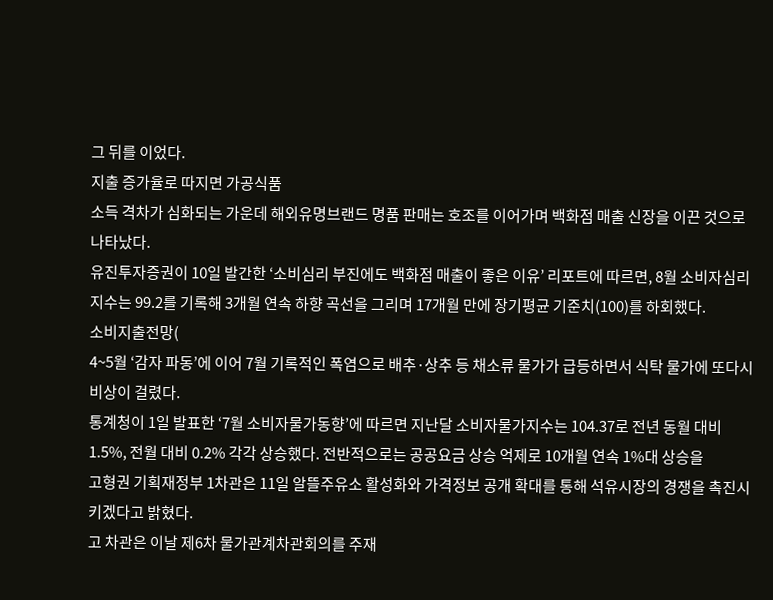그 뒤를 이었다.
지출 증가율로 따지면 가공식품
소득 격차가 심화되는 가운데 해외유명브랜드 명품 판매는 호조를 이어가며 백화점 매출 신장을 이끈 것으로 나타났다.
유진투자증권이 10일 발간한 ‘소비심리 부진에도 백화점 매출이 좋은 이유’ 리포트에 따르면, 8월 소비자심리지수는 99.2를 기록해 3개월 연속 하향 곡선을 그리며 17개월 만에 장기평균 기준치(100)를 하회했다.
소비지출전망(
4~5월 ‘감자 파동’에 이어 7월 기록적인 폭염으로 배추·상추 등 채소류 물가가 급등하면서 식탁 물가에 또다시 비상이 걸렸다.
통계청이 1일 발표한 ‘7월 소비자물가동향’에 따르면 지난달 소비자물가지수는 104.37로 전년 동월 대비 1.5%, 전월 대비 0.2% 각각 상승했다. 전반적으로는 공공요금 상승 억제로 10개월 연속 1%대 상승을
고형권 기획재정부 1차관은 11일 알뜰주유소 활성화와 가격정보 공개 확대를 통해 석유시장의 경쟁을 촉진시키겠다고 밝혔다.
고 차관은 이날 제6차 물가관계차관회의를 주재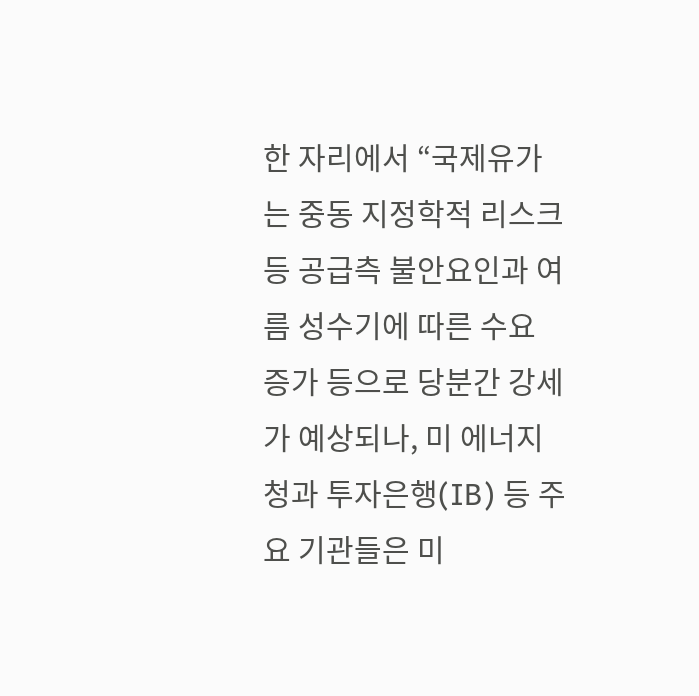한 자리에서 “국제유가는 중동 지정학적 리스크 등 공급측 불안요인과 여름 성수기에 따른 수요 증가 등으로 당분간 강세가 예상되나, 미 에너지청과 투자은행(IB) 등 주요 기관들은 미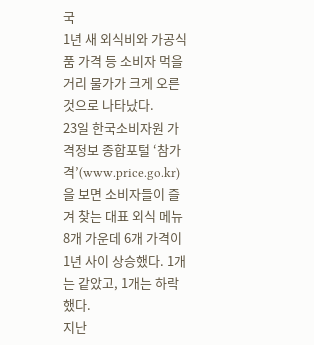국
1년 새 외식비와 가공식품 가격 등 소비자 먹을거리 물가가 크게 오른 것으로 나타났다.
23일 한국소비자원 가격정보 종합포털 ‘참가격’(www.price.go.kr)을 보면 소비자들이 즐겨 찾는 대표 외식 메뉴 8개 가운데 6개 가격이 1년 사이 상승했다. 1개는 같았고, 1개는 하락했다.
지난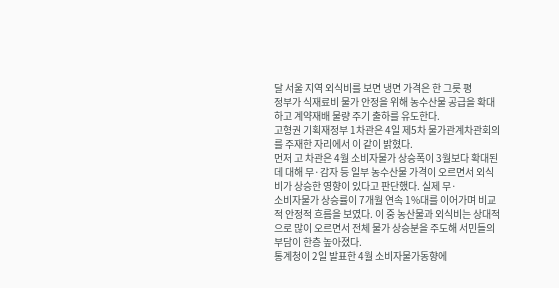달 서울 지역 외식비를 보면 냉면 가격은 한 그릇 평
정부가 식재료비 물가 안정을 위해 농수산물 공급을 확대하고 계약재배 물량 주기 출하를 유도한다.
고형권 기획재정부 1차관은 4일 제5차 물가관계차관회의를 주재한 자리에서 이 같이 밝혔다.
먼저 고 차관은 4월 소비자물가 상승폭이 3월보다 확대된 데 대해 무·감자 등 일부 농수산물 가격이 오르면서 외식비가 상승한 영향이 있다고 판단했다. 실제 무·
소비자물가 상승률이 7개월 연속 1%대를 이어가며 비교적 안정적 흐름을 보였다. 이 중 농산물과 외식비는 상대적으로 많이 오르면서 전체 물가 상승분을 주도해 서민들의 부담이 한층 높아졌다.
통계청이 2일 발표한 4월 소비자물가동향에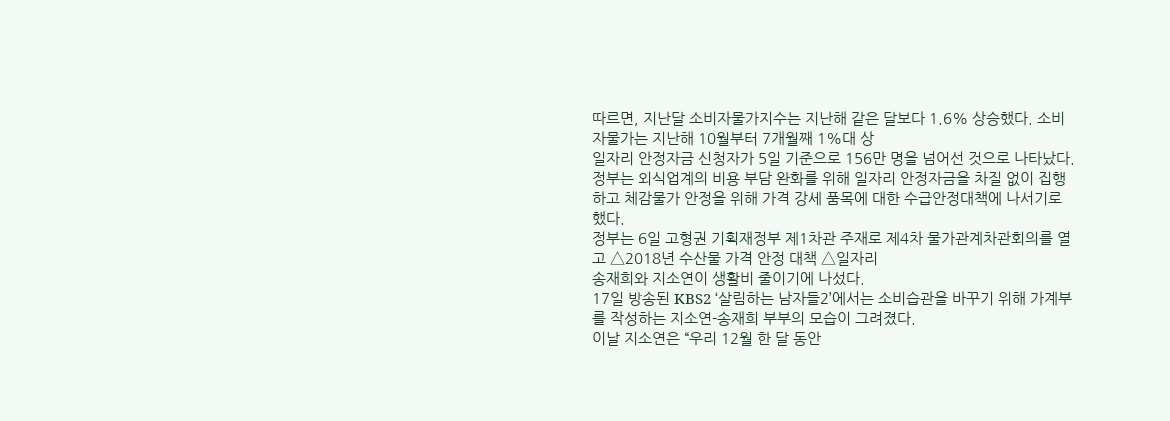따르면, 지난달 소비자물가지수는 지난해 같은 달보다 1.6% 상승했다. 소비자물가는 지난해 10월부터 7개월째 1%대 상
일자리 안정자금 신청자가 5일 기준으로 156만 명을 넘어선 것으로 나타났다. 정부는 외식업계의 비용 부담 완화를 위해 일자리 안정자금을 차질 없이 집행하고 체감물가 안정을 위해 가격 강세 품목에 대한 수급안정대책에 나서기로 했다.
정부는 6일 고형권 기획재정부 제1차관 주재로 제4차 물가관계차관회의를 열고 △2018년 수산물 가격 안정 대책 △일자리
송재희와 지소연이 생활비 줄이기에 나섰다.
17일 방송된 KBS2 ‘살림하는 남자들2’에서는 소비습관을 바꾸기 위해 가계부를 작성하는 지소연-송재희 부부의 모습이 그려졌다.
이날 지소연은 “우리 12월 한 달 동안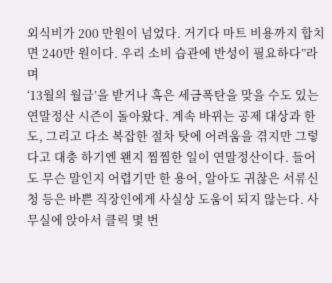외식비가 200 만원이 넘었다. 거기다 마트 비용까지 합치면 240만 원이다. 우리 소비 습관에 반성이 필요하다”라며
‘13월의 월급’을 받거나 혹은 세금폭탄을 맞을 수도 있는 연말정산 시즌이 돌아왔다. 계속 바뀌는 공제 대상과 한도, 그리고 다소 복잡한 절차 탓에 어려움을 겪지만 그렇다고 대충 하기엔 왠지 찜찜한 일이 연말정산이다. 들어도 무슨 말인지 어렵기만 한 용어, 알아도 귀찮은 서류신청 등은 바쁜 직장인에게 사실상 도움이 되지 않는다. 사무실에 앉아서 클릭 몇 번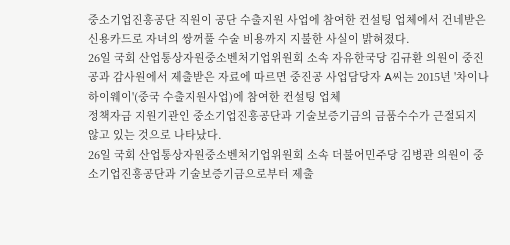중소기업진흥공단 직원이 공단 수출지원 사업에 참여한 컨설팅 업체에서 건네받은 신용카드로 자녀의 쌍꺼풀 수술 비용까지 지불한 사실이 밝혀졌다.
26일 국회 산업통상자원중소벤처기업위원회 소속 자유한국당 김규환 의원이 중진공과 감사원에서 제출받은 자료에 따르면 중진공 사업담당자 A씨는 2015년 '차이나 하이웨이'(중국 수출지원사업)에 참여한 컨설팅 업체
정책자금 지원기관인 중소기업진흥공단과 기술보증기금의 금품수수가 근절되지 않고 있는 것으로 나타났다.
26일 국회 산업통상자원중소벤처기업위원회 소속 더불어민주당 김병관 의원이 중소기업진흥공단과 기술보증기금으로부터 제출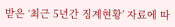받은 ‘최근 5년간 징계현황’ 자료에 따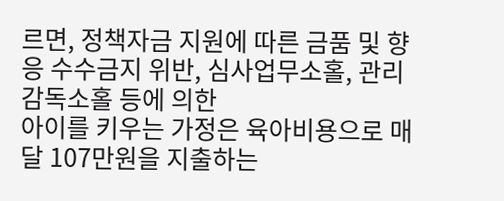르면, 정책자금 지원에 따른 금품 및 향응 수수금지 위반, 심사업무소홀, 관리감독소홀 등에 의한
아이를 키우는 가정은 육아비용으로 매달 107만원을 지출하는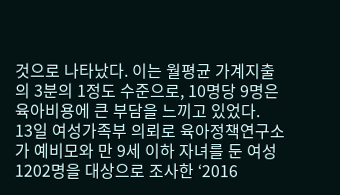것으로 나타났다. 이는 월평균 가계지출의 3분의 1정도 수준으로, 10명당 9명은 육아비용에 큰 부담을 느끼고 있었다.
13일 여성가족부 의뢰로 육아정책연구소가 예비모와 만 9세 이하 자녀를 둔 여성 1202명을 대상으로 조사한 ‘2016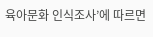육아문화 인식조사’에 따르면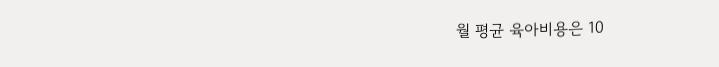월 평균 육아비용은 10